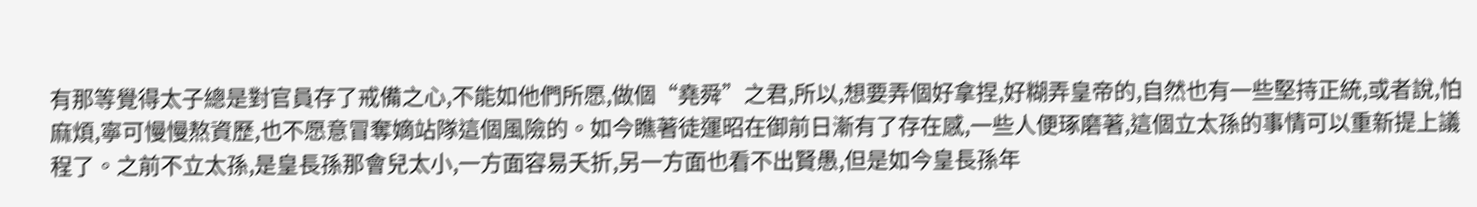有那等覺得太子總是對官員存了戒備之心,不能如他們所愿,做個“堯舜”之君,所以,想要弄個好拿捏,好糊弄皇帝的,自然也有一些堅持正統,或者說,怕麻煩,寧可慢慢熬資歷,也不愿意冒奪嫡站隊這個風險的。如今瞧著徒運昭在御前日漸有了存在感,一些人便琢磨著,這個立太孫的事情可以重新提上議程了。之前不立太孫,是皇長孫那會兒太小,一方面容易夭折,另一方面也看不出賢愚,但是如今皇長孫年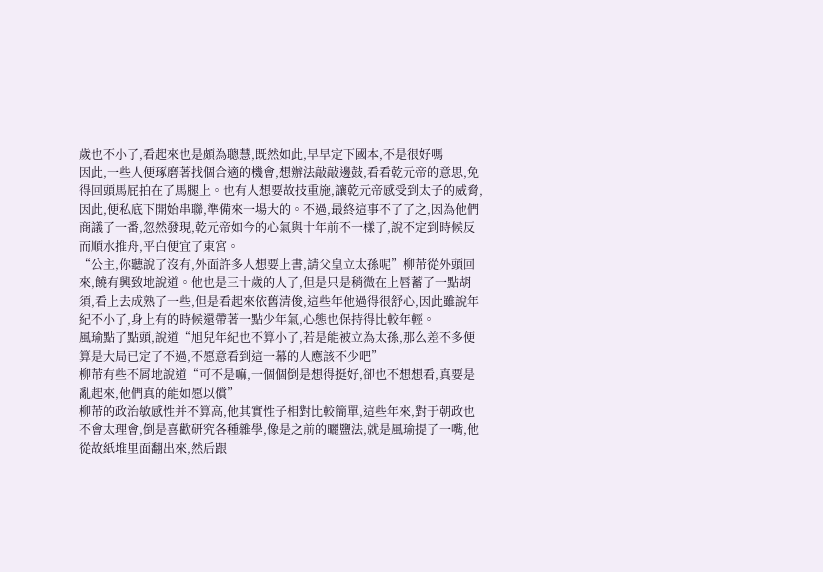歲也不小了,看起來也是頗為聰慧,既然如此,早早定下國本,不是很好嗎
因此,一些人便琢磨著找個合適的機會,想辦法敲敲邊鼓,看看乾元帝的意思,免得回頭馬屁拍在了馬腿上。也有人想要故技重施,讓乾元帝感受到太子的威脅,因此,便私底下開始串聯,準備來一場大的。不過,最終這事不了了之,因為他們商議了一番,忽然發現,乾元帝如今的心氣與十年前不一樣了,說不定到時候反而順水推舟,平白便宜了東宮。
“公主,你聽說了沒有,外面許多人想要上書,請父皇立太孫呢”柳芾從外頭回來,饒有興致地說道。他也是三十歲的人了,但是只是稍微在上唇蓄了一點胡須,看上去成熟了一些,但是看起來依舊清俊,這些年他過得很舒心,因此雖說年紀不小了,身上有的時候還帶著一點少年氣,心態也保持得比較年輕。
風瑜點了點頭,說道“旭兒年紀也不算小了,若是能被立為太孫,那么差不多便算是大局已定了不過,不愿意看到這一幕的人應該不少吧”
柳芾有些不屑地說道“可不是嘛,一個個倒是想得挺好,卻也不想想看,真要是亂起來,他們真的能如愿以償”
柳芾的政治敏感性并不算高,他其實性子相對比較簡單,這些年來,對于朝政也不會太理會,倒是喜歡研究各種雜學,像是之前的曬鹽法,就是風瑜提了一嘴,他從故紙堆里面翻出來,然后跟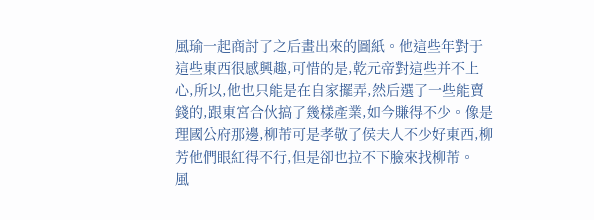風瑜一起商討了之后畫出來的圖紙。他這些年對于這些東西很感興趣,可惜的是,乾元帝對這些并不上心,所以,他也只能是在自家擺弄,然后選了一些能賣錢的,跟東宮合伙搞了幾樣產業,如今賺得不少。像是理國公府那邊,柳芾可是孝敬了侯夫人不少好東西,柳芳他們眼紅得不行,但是卻也拉不下臉來找柳芾。
風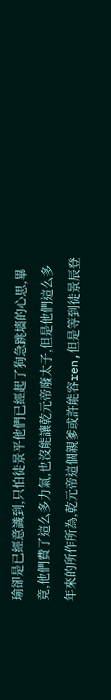瑜卻是已經意識到,只怕徒景平他們已經起了狗急跳墻的心思,畢竟,他們費了這么多力氣,也沒能讓乾元帝廢太子,但是他們這么多年來的所作所為,乾元帝這個親爹或許能容ren,但是等到徒景辰登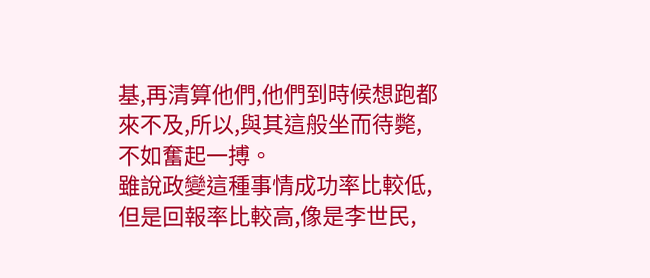基,再清算他們,他們到時候想跑都來不及,所以,與其這般坐而待斃,不如奮起一搏。
雖說政變這種事情成功率比較低,但是回報率比較高,像是李世民,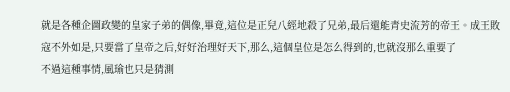就是各種企圖政變的皇家子弟的偶像,畢竟,這位是正兒八經地殺了兄弟,最后還能青史流芳的帝王。成王敗寇不外如是,只要當了皇帝之后,好好治理好天下,那么,這個皇位是怎么得到的,也就沒那么重要了
不過這種事情,風瑜也只是猜測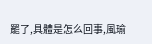罷了,具體是怎么回事,風瑜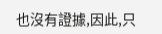也沒有證據,因此,只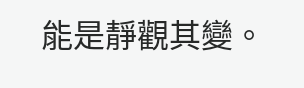能是靜觀其變。